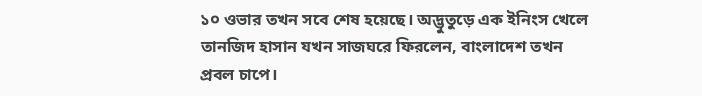১০ ওভার তখন সবে শেষ হয়েছে। অদ্ভুতুড়ে এক ইনিংস খেলে তানজিদ হাসান যখন সাজঘরে ফিরলেন, বাংলাদেশ তখন প্রবল চাপে।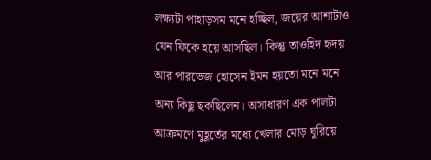লক্ষ্যটা পাহাড়সম মনে হচ্ছিল, জয়ের আশাটাও যেন ফিকে হয়ে আসছিল। কিন্তু তাওহিদ হৃদয় আর পারভেজ হোসেন ইমন হয়তো মনে মনে অন্য কিছু ছকছিলেন। অসাধারণ এক পালটা আক্রমণে মুহূর্তের মধ্যে খেলার মোড় ঘুরিয়ে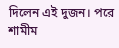দিলেন এই দুজন। পরে শামীম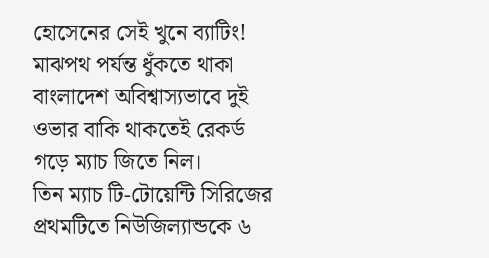হোসেনের সেই খুনে ব্যাটিং! মাঝপথ পর্যন্ত ধুঁকতে থাকা বাংলাদেশ অবিশ্বাস্যভাবে দুই ওভার বাকি থাকতেই রেকর্ড গড়ে ম্যাচ জিতে নিল।
তিন ম্যাচ টি-টোয়েন্টি সিরিজের প্রথমটিতে নিউজিল্যান্ডকে ৬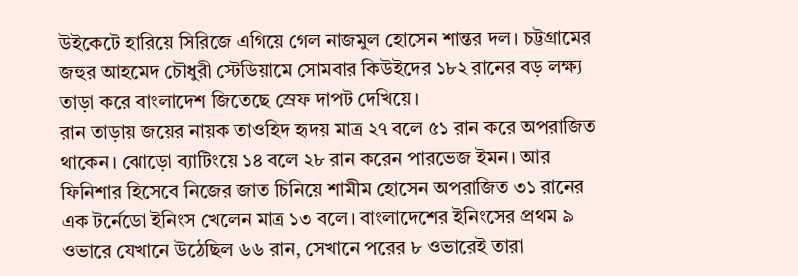উইকেটে হারিয়ে সিরিজে এগিয়ে গেল নাজমুল হোসেন শান্তর দল। চট্টগ্রামের জহুর আহমেদ চৌধুরী স্টেডিয়ামে সোমবার কিউইদের ১৮২ রানের বড় লক্ষ্য তাড়া করে বাংলাদেশ জিতেছে স্রেফ দাপট দেখিয়ে।
রান তাড়ায় জয়ের নায়ক তাওহিদ হৃদয় মাত্র ২৭ বলে ৫১ রান করে অপরাজিত থাকেন। ঝোড়ো ব্যাটিংয়ে ১৪ বলে ২৮ রান করেন পারভেজ ইমন। আর ফিনিশার হিসেবে নিজের জাত চিনিয়ে শামীম হোসেন অপরাজিত ৩১ রানের এক টর্নেডো ইনিংস খেলেন মাত্র ১৩ বলে। বাংলাদেশের ইনিংসের প্রথম ৯ ওভারে যেখানে উঠেছিল ৬৬ রান, সেখানে পরের ৮ ওভারেই তারা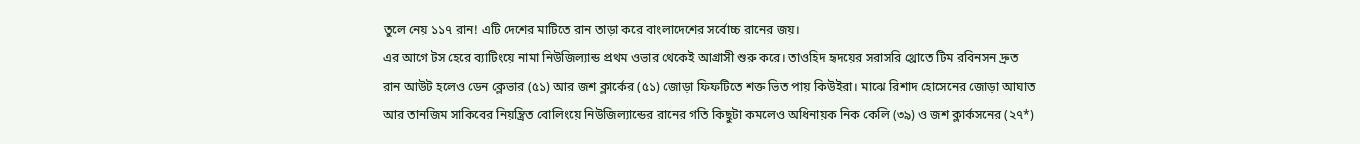তুলে নেয় ১১৭ রান! এটি দেশের মাটিতে রান তাড়া করে বাংলাদেশের সর্বোচ্চ রানের জয়।
এর আগে টস হেরে ব্যাটিংয়ে নামা নিউজিল্যান্ড প্রথম ওভার থেকেই আগ্রাসী শুরু করে। তাওহিদ হৃদয়ের সরাসরি থ্রোতে টিম রবিনসন দ্রুত রান আউট হলেও ডেন ক্লেভার (৫১) আর জশ ক্লার্কের (৫১) জোড়া ফিফটিতে শক্ত ভিত পায় কিউইরা। মাঝে রিশাদ হোসেনের জোড়া আঘাত আর তানজিম সাকিবের নিয়ন্ত্রিত বোলিংয়ে নিউজিল্যান্ডের রানের গতি কিছুটা কমলেও অধিনায়ক নিক কেলি (৩৯) ও জশ ক্লার্কসনের (২৭*)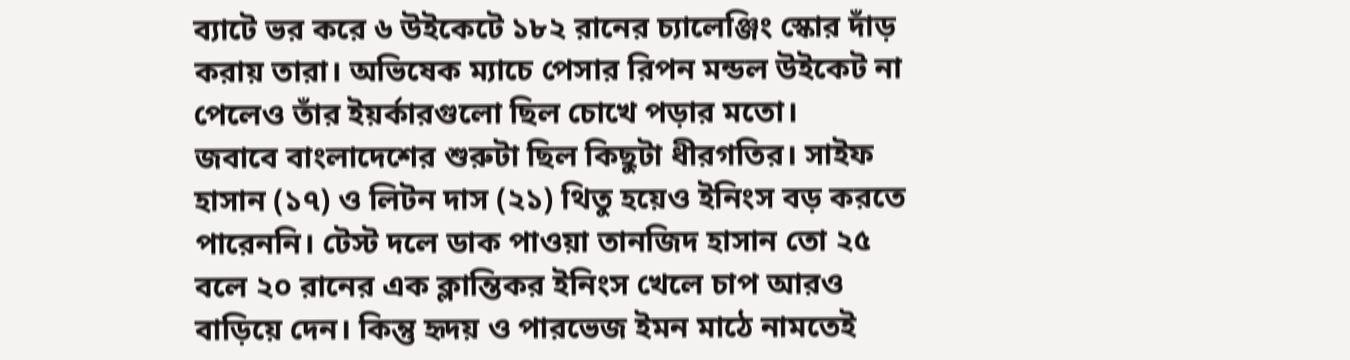ব্যাটে ভর করে ৬ উইকেটে ১৮২ রানের চ্যালেঞ্জিং স্কোর দাঁড় করায় তারা। অভিষেক ম্যাচে পেসার রিপন মন্ডল উইকেট না পেলেও তাঁর ইয়র্কারগুলো ছিল চোখে পড়ার মতো।
জবাবে বাংলাদেশের শুরুটা ছিল কিছুটা ধীরগতির। সাইফ হাসান (১৭) ও লিটন দাস (২১) থিতু হয়েও ইনিংস বড় করতে পারেননি। টেস্ট দলে ডাক পাওয়া তানজিদ হাসান তো ২৫ বলে ২০ রানের এক ক্লান্তিকর ইনিংস খেলে চাপ আরও বাড়িয়ে দেন। কিন্তু হৃদয় ও পারভেজ ইমন মাঠে নামতেই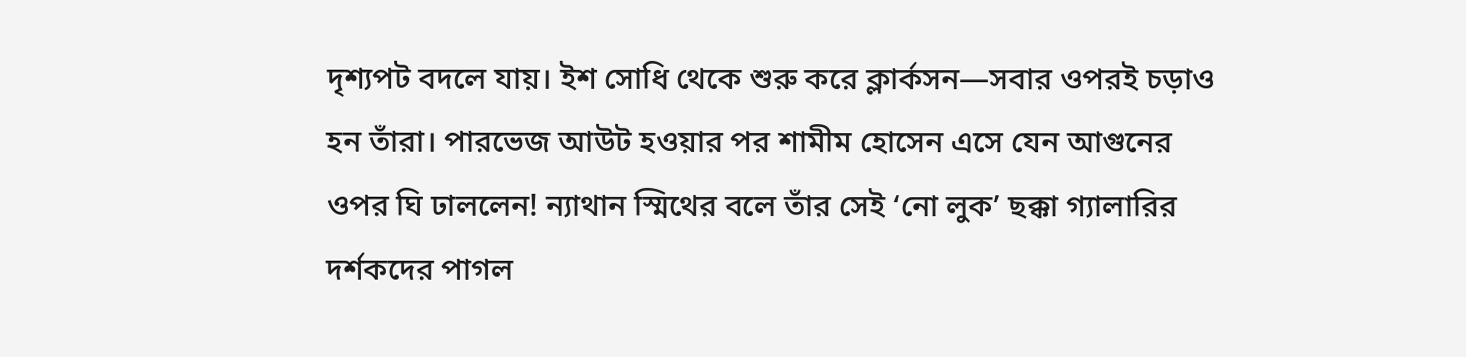দৃশ্যপট বদলে যায়। ইশ সোধি থেকে শুরু করে ক্লার্কসন—সবার ওপরই চড়াও হন তাঁরা। পারভেজ আউট হওয়ার পর শামীম হোসেন এসে যেন আগুনের ওপর ঘি ঢাললেন! ন্যাথান স্মিথের বলে তাঁর সেই ‘নো লুক’ ছক্কা গ্যালারির দর্শকদের পাগল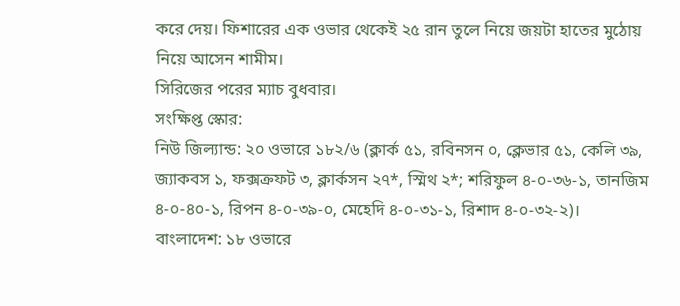করে দেয়। ফিশারের এক ওভার থেকেই ২৫ রান তুলে নিয়ে জয়টা হাতের মুঠোয় নিয়ে আসেন শামীম।
সিরিজের পরের ম্যাচ বুধবার।
সংক্ষিপ্ত স্কোর:
নিউ জিল্যান্ড: ২০ ওভারে ১৮২/৬ (ক্লার্ক ৫১, রবিনসন ০, ক্লেভার ৫১, কেলি ৩৯, জ্যাকবস ১, ফক্সক্রফট ৩, ক্লার্কসন ২৭*, স্মিথ ২*; শরিফুল ৪-০-৩৬-১, তানজিম ৪-০-৪০-১, রিপন ৪-০-৩৯-০, মেহেদি ৪-০-৩১-১, রিশাদ ৪-০-৩২-২)।
বাংলাদেশ: ১৮ ওভারে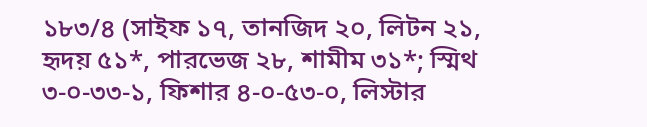১৮৩/৪ (সাইফ ১৭, তানজিদ ২০, লিটন ২১, হৃদয় ৫১*, পারভেজ ২৮, শামীম ৩১*; স্মিথ ৩-০-৩৩-১, ফিশার ৪-০-৫৩-০, লিস্টার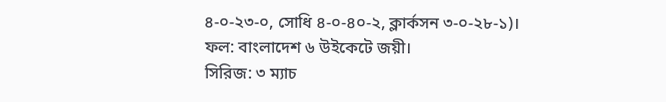৪-০-২৩-০, সোধি ৪-০-৪০-২, ক্লার্কসন ৩-০-২৮-১)।
ফল: বাংলাদেশ ৬ উইকেটে জয়ী।
সিরিজ: ৩ ম্যাচ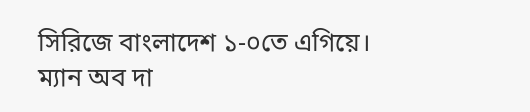সিরিজে বাংলাদেশ ১-০তে এগিয়ে।
ম্যান অব দা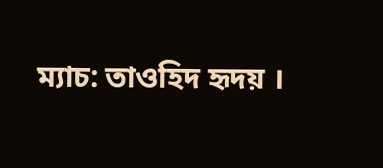ম্যাচ: তাওহিদ হৃদয় ।